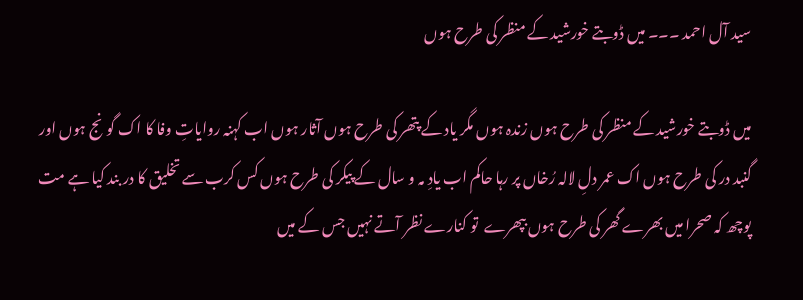سید آل احمد ۔۔۔ میں ڈوبتے خورشید کے منظر کی طرح ہوں

میں ڈوبتے خورشید کے منظر کی طرح ہوں زندہ ہوں مگر یاد کے پتھر کی طرح ہوں آثار ہوں اب کہنہ روایاتِ وفا کا اک گونج ہوں اور گنبد در کی طرح ہوں اک عمر دلِ لالہ رُخاں پر رہا حاکم اب یادِ مہ و سال کے پیکر کی طرح ہوں کس کرب سے تخلیق کا در بند کیا ہے مت پوچھ کہ صحرا میں بھرے گھر کی طرح ہوں بپھرے  تو کنارے نظر آتے نہیں جس کے میں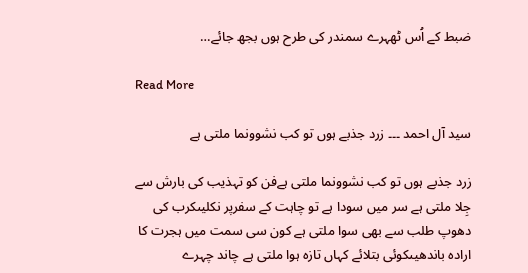ضبط کے اُس ٹھہرے سمندر کی طرح ہوں بجھ جائے…

Read More

سید آل احمد ۔۔۔ زرد جذبے ہوں تو کب نشوونما ملتی ہے

زرد جذبے ہوں تو کب نشوونما ملتی ہےفن کو تہذیب کی بارش سے جِلا ملتی ہے سر میں سودا ہے تو چاہت کے سفرپر نکلیںکرب کی دھوپ طلب سے بھی سوا ملتی ہے کون سی سمت میں ہجرت کا ارادہ باندھیںکوئی بتلائے کہاں تازہ ہوا ملتی ہے چاند چہرے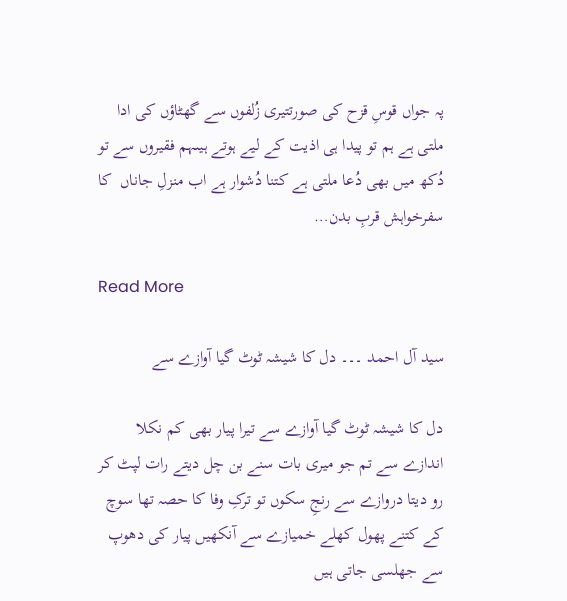پہ جواں قوسِ قزح کی صورتتیری زُلفوں سے گھٹاؤں کی ادا ملتی ہے ہم تو پیدا ہی اذیت کے لیے ہوتے ہیںہم فقیروں سے تو دُکھ میں بھی دُعا ملتی ہے کتنا دُشوار ہے اب منزلِ جاناں  کا سفرخواہش قربِ بدن…

Read More

سید آل احمد ۔۔۔ دل کا شیشہ ٹوٹ گیا آوازے سے

دل کا شیشہ ٹوٹ گیا آوازے سے تیرا پیار بھی کم نکلا اندازے سے تم جو میری بات سنے بن چل دیتے رات لپٹ کر رو دیتا دروازے سے رنجِ سکوں تو ترکِ وفا کا حصہ تھا سوچ کے کتنے پھول کھلے خمیازے سے آنکھیں پیار کی دھوپ سے جھلسی جاتی ہیں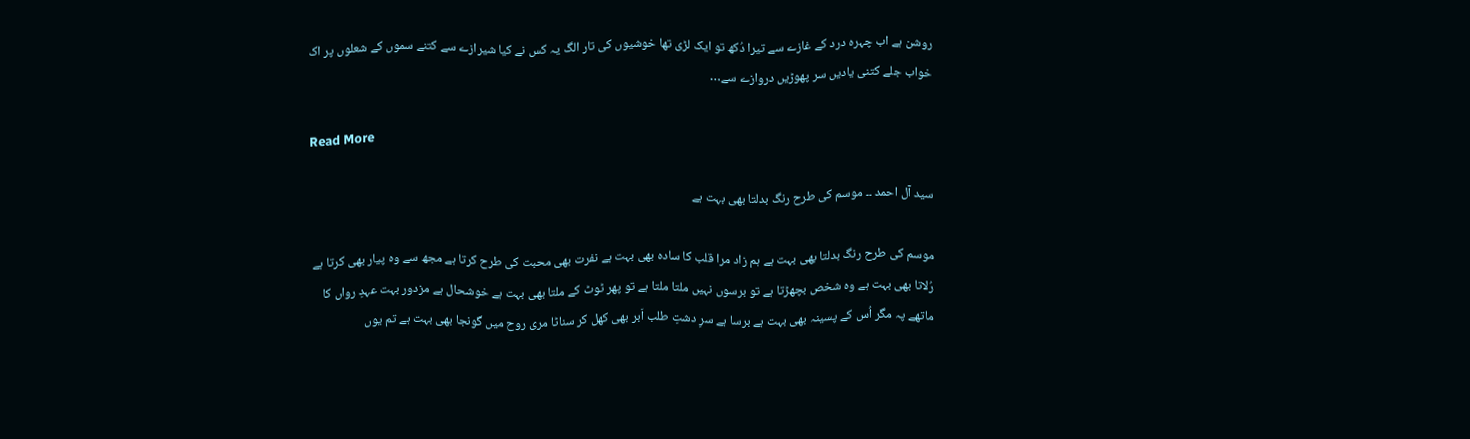روشن ہے اب چہرہ درد کے غازے سے تیرا دُکھ تو ایک لڑی تھا خوشیوں کی تار الگ یہ کس نے کیا شیرازے سے کتنے سموں کے شعلوں پر اک خواب جلے کتنی یادیں سر پھوڑیں دروازے سے…

Read More

سید آل احمد ۔۔ موسم کی طرح رنگ بدلتا بھی بہت ہے

موسم کی طرح رنگ بدلتا بھی بہت ہے ہم زاد مرا قلب کا سادہ بھی بہت ہے نفرت بھی محبت کی طرح کرتا ہے مجھ سے وہ پیار بھی کرتا ہے رُلاتا بھی بہت ہے وہ شخص بچھڑتا ہے تو برسوں نہیں ملتا ملتا ہے تو پھر ٹوٹ کے ملتا بھی بہت ہے خوشحال ہے مزدور بہت عہدِ رواں کا ماتھے پہ مگر اُس کے پسینہ بھی بہت ہے برسا ہے سرِ دشتِ طلب اَبر بھی کھل کر سناٹا مری روح میں گونجا بھی بہت ہے تم یوں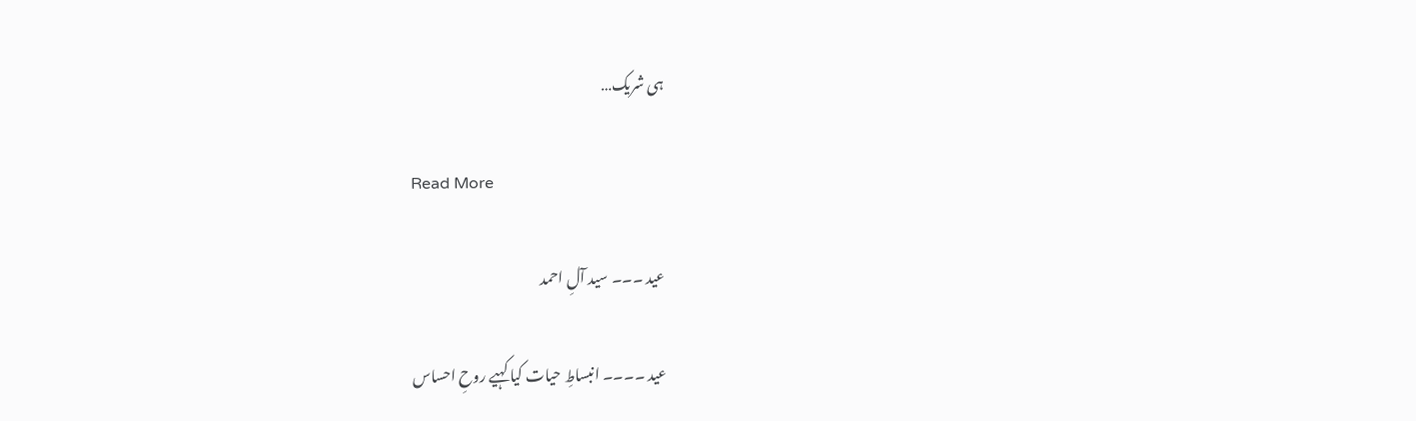ہی شریک…

Read More

عید ۔۔۔ سید آلِ احمد

عید ۔۔۔۔ انبساطِ حیات کیا کہیے روحِ احساس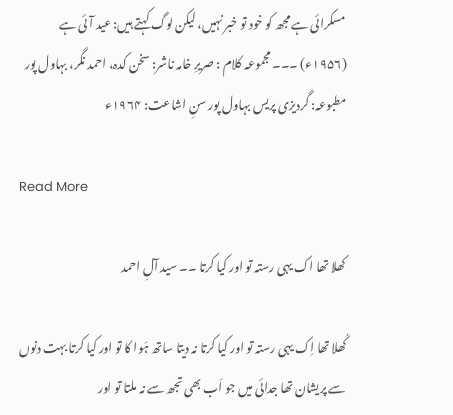مسکرائی ہے مجھ کو خود تو خبر نہیں، لیکن لوگ کہتے ہیں: عید آئی ہے (۱۹۵۶ء) ۔۔۔ مجموعہ کلام : صریرِ خامہ ناشر: سخن کدہ، احمد نگر، بہاول پور مطبوعہ: گردیزی پریس بہاول پور سنِ اشاعت: ۱۹۶۴ء

Read More

کھلا تھا اک یہی رستہ تو اور کیا کرتا ۔۔ سید آلِ احمد

کُھلا تھا اِک یہی رستہ تو اور کیا کرتا نہ دیتا ساتھ ہَوا کا تو اور کیا کرتا بہت دنوں سے پریشان تھا جدائی میں جو اَب بھی تجھ سے نہ ملتا تو اور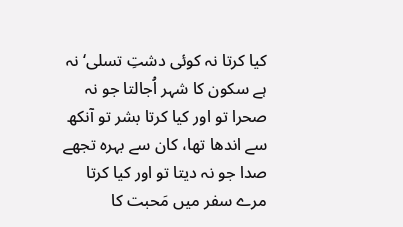کیا کرتا نہ کوئی دشتِ تسلی‘ نہ ہے سکون کا شہر اُجالتا جو نہ صحرا تو اور کیا کرتا بشر تو آنکھ سے اندھا تھا، کان سے بہرہ تجھے صدا جو نہ دیتا تو اور کیا کرتا مرے سفر میں مَحبت کا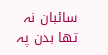سائبان نہ تھا بدن پہ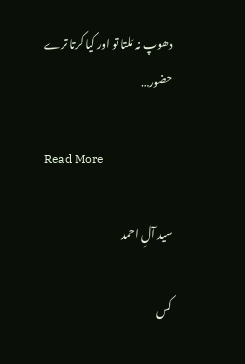دھوپ نہ مَلتا تو اور کیا کرتا ترے حضور…

Read More

سید آلِ احمد

کس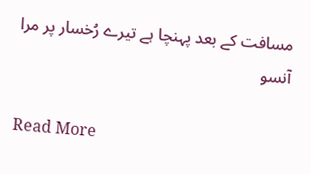مسافت کے بعد پہنچا ہے تیرے رُخسار پر مرا آنسو

Read More